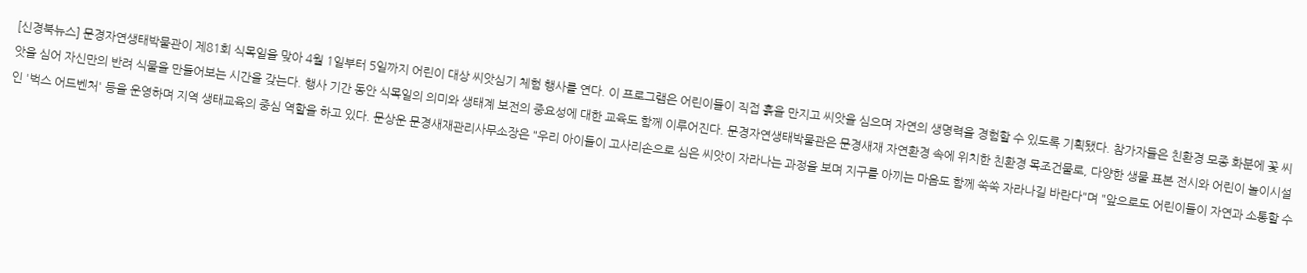[신경북뉴스] 문경자연생태박물관이 제81회 식목일을 맞아 4월 1일부터 5일까지 어린이 대상 씨앗심기 체험 행사를 연다. 이 프로그램은 어린이들이 직접 흙을 만지고 씨앗을 심으며 자연의 생명력을 경험할 수 있도록 기획됐다. 참가자들은 친환경 모종 화분에 꽃 씨앗을 심어 자신만의 반려 식물을 만들어보는 시간을 갖는다. 행사 기간 동안 식목일의 의미와 생태계 보전의 중요성에 대한 교육도 함께 이루어진다. 문경자연생태박물관은 문경새재 자연환경 속에 위치한 친환경 목조건물로, 다양한 생물 표본 전시와 어린이 놀이시설인 '벅스 어드벤처' 등을 운영하며 지역 생태교육의 중심 역할을 하고 있다. 문상운 문경새재관리사무소장은 "우리 아이들이 고사리손으로 심은 씨앗이 자라나는 과정을 보며 지구를 아끼는 마음도 함께 쑥쑥 자라나길 바란다"며 "앞으로도 어린이들이 자연과 소통할 수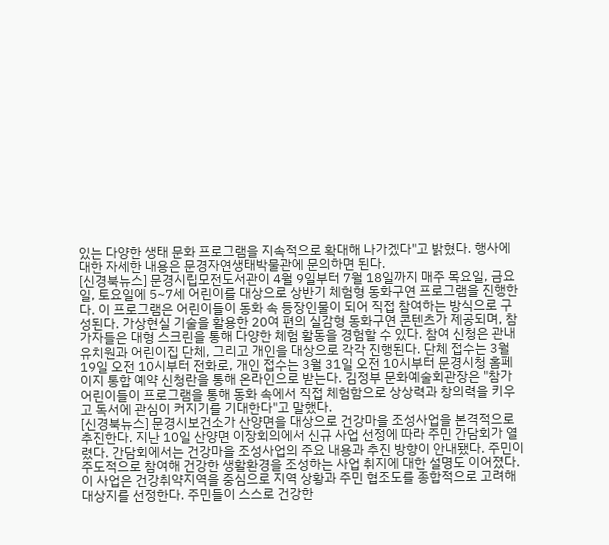있는 다양한 생태 문화 프로그램을 지속적으로 확대해 나가겠다"고 밝혔다. 행사에 대한 자세한 내용은 문경자연생태박물관에 문의하면 된다.
[신경북뉴스] 문경시립모전도서관이 4월 9일부터 7월 18일까지 매주 목요일, 금요일, 토요일에 5~7세 어린이를 대상으로 상반기 체험형 동화구연 프로그램을 진행한다. 이 프로그램은 어린이들이 동화 속 등장인물이 되어 직접 참여하는 방식으로 구성된다. 가상현실 기술을 활용한 20여 편의 실감형 동화구연 콘텐츠가 제공되며, 참가자들은 대형 스크린을 통해 다양한 체험 활동을 경험할 수 있다. 참여 신청은 관내 유치원과 어린이집 단체, 그리고 개인을 대상으로 각각 진행된다. 단체 접수는 3월 19일 오전 10시부터 전화로, 개인 접수는 3월 31일 오전 10시부터 문경시청 홈페이지 통합 예약 신청란을 통해 온라인으로 받는다. 김정부 문화예술회관장은 "참가 어린이들이 프로그램을 통해 동화 속에서 직접 체험함으로 상상력과 창의력을 키우고 독서에 관심이 커지기를 기대한다"고 말했다.
[신경북뉴스] 문경시보건소가 산양면을 대상으로 건강마을 조성사업을 본격적으로 추진한다. 지난 10일 산양면 이장회의에서 신규 사업 선정에 따라 주민 간담회가 열렸다. 간담회에서는 건강마을 조성사업의 주요 내용과 추진 방향이 안내됐다. 주민이 주도적으로 참여해 건강한 생활환경을 조성하는 사업 취지에 대한 설명도 이어졌다. 이 사업은 건강취약지역을 중심으로 지역 상황과 주민 협조도를 종합적으로 고려해 대상지를 선정한다. 주민들이 스스로 건강한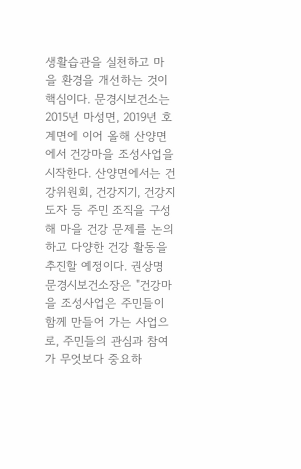생활습관을 실천하고 마을 환경을 개선하는 것이 핵심이다. 문경시보건소는 2015년 마성면, 2019년 호계면에 이어 올해 산양면에서 건강마을 조성사업을 시작한다. 산양면에서는 건강위원회, 건강지기, 건강지도자 등 주민 조직을 구성해 마을 건강 문제를 논의하고 다양한 건강 활동을 추진할 예정이다. 권상명 문경시보건소장은 "건강마을 조성사업은 주민들이 함께 만들어 가는 사업으로, 주민들의 관심과 참여가 무엇보다 중요하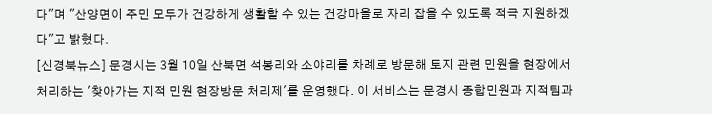다"며 "산양면이 주민 모두가 건강하게 생활할 수 있는 건강마을로 자리 잡을 수 있도록 적극 지원하겠다"고 밝혔다.
[신경북뉴스] 문경시는 3월 10일 산북면 석봉리와 소야리를 차례로 방문해 토지 관련 민원을 현장에서 처리하는 '찾아가는 지적 민원 현장방문 처리제'를 운영했다. 이 서비스는 문경시 종합민원과 지적팀과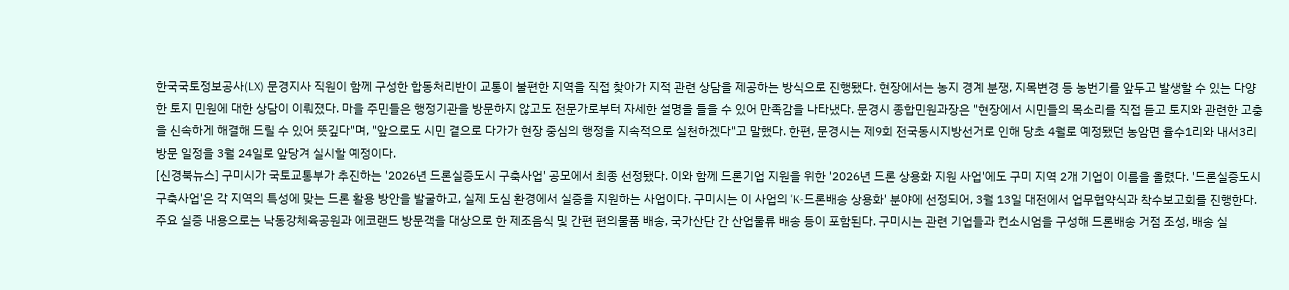한국국토정보공사(LX) 문경지사 직원이 함께 구성한 합동처리반이 교통이 불편한 지역을 직접 찾아가 지적 관련 상담을 제공하는 방식으로 진행됐다. 현장에서는 농지 경계 분쟁, 지목변경 등 농번기를 앞두고 발생할 수 있는 다양한 토지 민원에 대한 상담이 이뤄졌다. 마을 주민들은 행정기관을 방문하지 않고도 전문가로부터 자세한 설명을 들을 수 있어 만족감을 나타냈다. 문경시 종합민원과장은 "현장에서 시민들의 목소리를 직접 듣고 토지와 관련한 고충을 신속하게 해결해 드릴 수 있어 뜻깊다"며, "앞으로도 시민 곁으로 다가가 현장 중심의 행정을 지속적으로 실천하겠다"고 말했다. 한편, 문경시는 제9회 전국동시지방선거로 인해 당초 4월로 예정됐던 농암면 율수1리와 내서3리 방문 일정을 3월 24일로 앞당겨 실시할 예정이다.
[신경북뉴스] 구미시가 국토교통부가 추진하는 '2026년 드론실증도시 구축사업' 공모에서 최종 선정됐다. 이와 함께 드론기업 지원을 위한 '2026년 드론 상용화 지원 사업'에도 구미 지역 2개 기업이 이름을 올렸다. '드론실증도시 구축사업'은 각 지역의 특성에 맞는 드론 활용 방안을 발굴하고, 실제 도심 환경에서 실증을 지원하는 사업이다. 구미시는 이 사업의 'K-드론배송 상용화' 분야에 선정되어, 3월 13일 대전에서 업무협약식과 착수보고회를 진행한다. 주요 실증 내용으로는 낙동강체육공원과 에코랜드 방문객을 대상으로 한 제조음식 및 간편 편의물품 배송, 국가산단 간 산업물류 배송 등이 포함된다. 구미시는 관련 기업들과 컨소시엄을 구성해 드론배송 거점 조성, 배송 실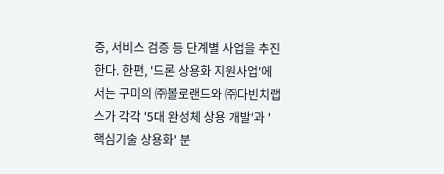증, 서비스 검증 등 단계별 사업을 추진한다. 한편, '드론 상용화 지원사업'에서는 구미의 ㈜볼로랜드와 ㈜다빈치랩스가 각각 '5대 완성체 상용 개발'과 '핵심기술 상용화' 분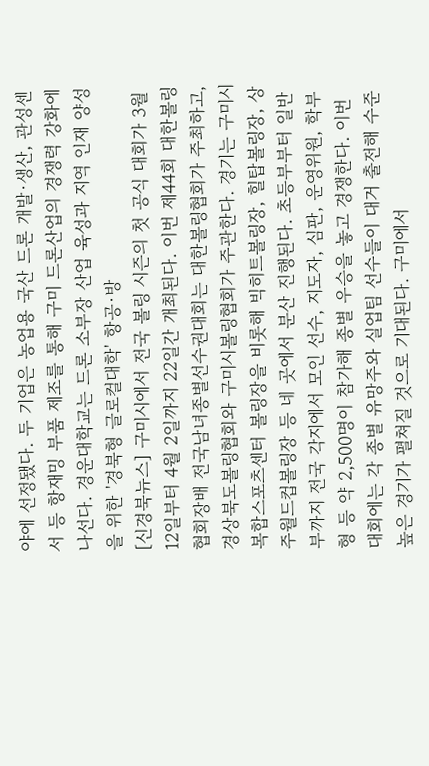야에 선정됐다. 두 기업은 농업용 국산 드론 개발·생산, 관성센서 등 항재밍 부품 제조를 통해 구미 드론산업의 경쟁력 강화에 나선다. 경운대학교는 드론 소부장 산업 육성과 지역 인재 양성을 위한 '경북형 글로컬대학' 항공·방
[신경북뉴스] 구미시에서 전국 볼링 시즌의 첫 공식 대회가 3월 12일부터 4월 2일까지 22일간 개최된다. 이번 제44회 대한볼링협회장배 전국남녀종별선수권대회는 대한볼링협회가 주최하고, 경상북도볼링협회와 구미시볼링협회가 주관한다. 경기는 구미시복합스포츠센터 볼링장을 비롯해 빅히트볼링장, 힐탑볼링장, 상주월드컵볼링장 등 네 곳에서 분산 진행된다. 초등부부터 일반부까지 전국 각지에서 모인 선수, 지도자, 심판, 운영위원, 학부형 등 약 2,500명이 참가해 종별 우승을 놓고 경쟁한다. 이번 대회에는 각 종별 유망주와 실업팀 선수들이 대거 출전해 수준 높은 경기가 펼쳐질 것으로 기대된다. 구미에서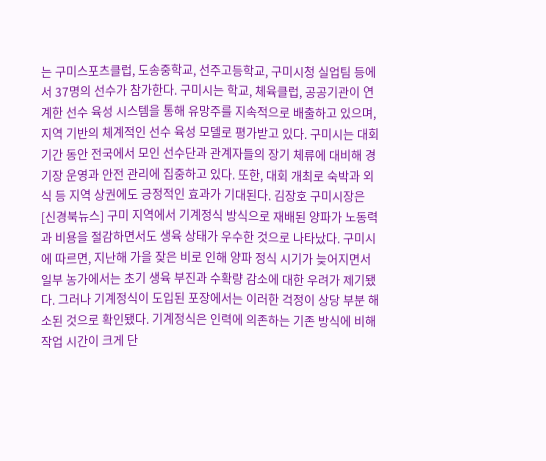는 구미스포츠클럽, 도송중학교, 선주고등학교, 구미시청 실업팀 등에서 37명의 선수가 참가한다. 구미시는 학교, 체육클럽, 공공기관이 연계한 선수 육성 시스템을 통해 유망주를 지속적으로 배출하고 있으며, 지역 기반의 체계적인 선수 육성 모델로 평가받고 있다. 구미시는 대회 기간 동안 전국에서 모인 선수단과 관계자들의 장기 체류에 대비해 경기장 운영과 안전 관리에 집중하고 있다. 또한, 대회 개최로 숙박과 외식 등 지역 상권에도 긍정적인 효과가 기대된다. 김장호 구미시장은
[신경북뉴스] 구미 지역에서 기계정식 방식으로 재배된 양파가 노동력과 비용을 절감하면서도 생육 상태가 우수한 것으로 나타났다. 구미시에 따르면, 지난해 가을 잦은 비로 인해 양파 정식 시기가 늦어지면서 일부 농가에서는 초기 생육 부진과 수확량 감소에 대한 우려가 제기됐다. 그러나 기계정식이 도입된 포장에서는 이러한 걱정이 상당 부분 해소된 것으로 확인됐다. 기계정식은 인력에 의존하는 기존 방식에 비해 작업 시간이 크게 단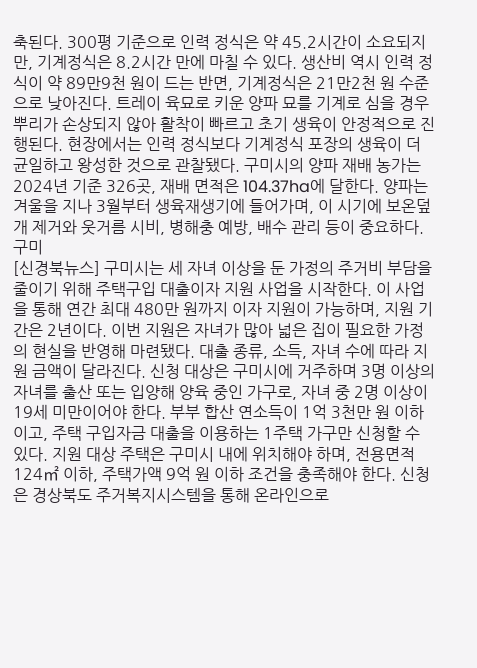축된다. 300평 기준으로 인력 정식은 약 45.2시간이 소요되지만, 기계정식은 8.2시간 만에 마칠 수 있다. 생산비 역시 인력 정식이 약 89만9천 원이 드는 반면, 기계정식은 21만2천 원 수준으로 낮아진다. 트레이 육묘로 키운 양파 묘를 기계로 심을 경우 뿌리가 손상되지 않아 활착이 빠르고 초기 생육이 안정적으로 진행된다. 현장에서는 인력 정식보다 기계정식 포장의 생육이 더 균일하고 왕성한 것으로 관찰됐다. 구미시의 양파 재배 농가는 2024년 기준 326곳, 재배 면적은 104.37ha에 달한다. 양파는 겨울을 지나 3월부터 생육재생기에 들어가며, 이 시기에 보온덮개 제거와 웃거름 시비, 병해충 예방, 배수 관리 등이 중요하다. 구미
[신경북뉴스] 구미시는 세 자녀 이상을 둔 가정의 주거비 부담을 줄이기 위해 주택구입 대출이자 지원 사업을 시작한다. 이 사업을 통해 연간 최대 480만 원까지 이자 지원이 가능하며, 지원 기간은 2년이다. 이번 지원은 자녀가 많아 넓은 집이 필요한 가정의 현실을 반영해 마련됐다. 대출 종류, 소득, 자녀 수에 따라 지원 금액이 달라진다. 신청 대상은 구미시에 거주하며 3명 이상의 자녀를 출산 또는 입양해 양육 중인 가구로, 자녀 중 2명 이상이 19세 미만이어야 한다. 부부 합산 연소득이 1억 3천만 원 이하이고, 주택 구입자금 대출을 이용하는 1주택 가구만 신청할 수 있다. 지원 대상 주택은 구미시 내에 위치해야 하며, 전용면적 124㎡ 이하, 주택가액 9억 원 이하 조건을 충족해야 한다. 신청은 경상북도 주거복지시스템을 통해 온라인으로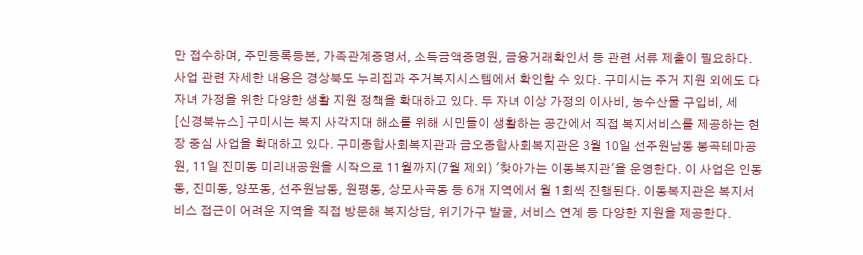만 접수하며, 주민등록등본, 가족관계증명서, 소득금액증명원, 금융거래확인서 등 관련 서류 제출이 필요하다. 사업 관련 자세한 내용은 경상북도 누리집과 주거복지시스템에서 확인할 수 있다. 구미시는 주거 지원 외에도 다자녀 가정을 위한 다양한 생활 지원 정책을 확대하고 있다. 두 자녀 이상 가정의 이사비, 농수산물 구입비, 세
[신경북뉴스] 구미시는 복지 사각지대 해소를 위해 시민들이 생활하는 공간에서 직접 복지서비스를 제공하는 현장 중심 사업을 확대하고 있다. 구미종합사회복지관과 금오종합사회복지관은 3월 10일 선주원남동 봉곡테마공원, 11일 진미동 미리내공원을 시작으로 11월까지(7월 제외) '찾아가는 이동복지관'을 운영한다. 이 사업은 인동동, 진미동, 양포동, 선주원남동, 원평동, 상모사곡동 등 6개 지역에서 월 1회씩 진행된다. 이동복지관은 복지서비스 접근이 어려운 지역을 직접 방문해 복지상담, 위기가구 발굴, 서비스 연계 등 다양한 지원을 제공한다.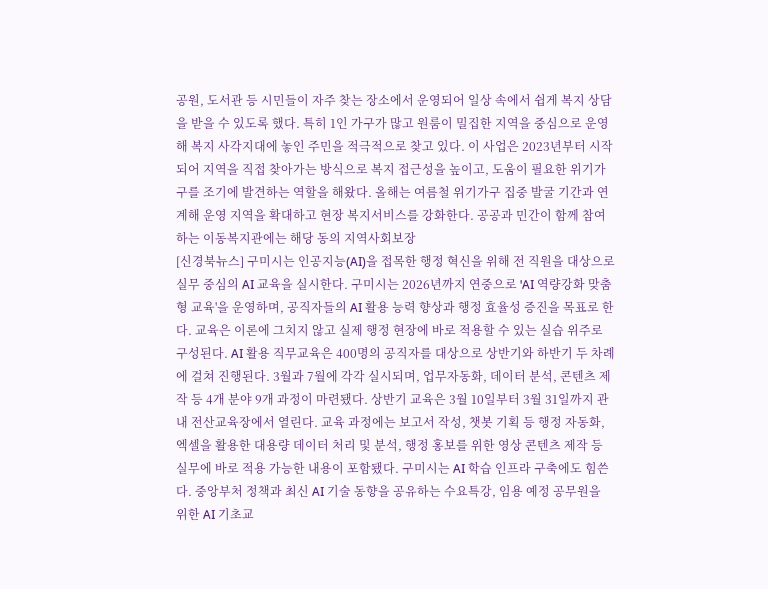공원, 도서관 등 시민들이 자주 찾는 장소에서 운영되어 일상 속에서 쉽게 복지 상담을 받을 수 있도록 했다. 특히 1인 가구가 많고 원룸이 밀집한 지역을 중심으로 운영해 복지 사각지대에 놓인 주민을 적극적으로 찾고 있다. 이 사업은 2023년부터 시작되어 지역을 직접 찾아가는 방식으로 복지 접근성을 높이고, 도움이 필요한 위기가구를 조기에 발견하는 역할을 해왔다. 올해는 여름철 위기가구 집중 발굴 기간과 연계해 운영 지역을 확대하고 현장 복지서비스를 강화한다. 공공과 민간이 함께 참여하는 이동복지관에는 해당 동의 지역사회보장
[신경북뉴스] 구미시는 인공지능(AI)을 접목한 행정 혁신을 위해 전 직원을 대상으로 실무 중심의 AI 교육을 실시한다. 구미시는 2026년까지 연중으로 'AI 역량강화 맞춤형 교육'을 운영하며, 공직자들의 AI 활용 능력 향상과 행정 효율성 증진을 목표로 한다. 교육은 이론에 그치지 않고 실제 행정 현장에 바로 적용할 수 있는 실습 위주로 구성된다. AI 활용 직무교육은 400명의 공직자를 대상으로 상반기와 하반기 두 차례에 걸쳐 진행된다. 3월과 7월에 각각 실시되며, 업무자동화, 데이터 분석, 콘텐츠 제작 등 4개 분야 9개 과정이 마련됐다. 상반기 교육은 3월 10일부터 3월 31일까지 관내 전산교육장에서 열린다. 교육 과정에는 보고서 작성, 챗봇 기획 등 행정 자동화, 엑셀을 활용한 대용량 데이터 처리 및 분석, 행정 홍보를 위한 영상 콘텐츠 제작 등 실무에 바로 적용 가능한 내용이 포함됐다. 구미시는 AI 학습 인프라 구축에도 힘쓴다. 중앙부처 정책과 최신 AI 기술 동향을 공유하는 수요특강, 임용 예정 공무원을 위한 AI 기초교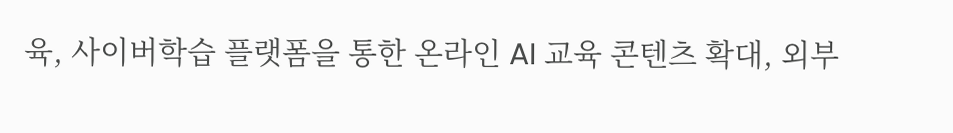육, 사이버학습 플랫폼을 통한 온라인 AI 교육 콘텐츠 확대, 외부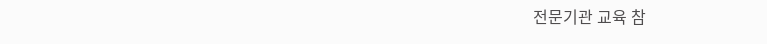전문기관 교육 참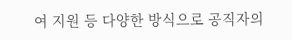여 지원 등 다양한 방식으로 공직자의